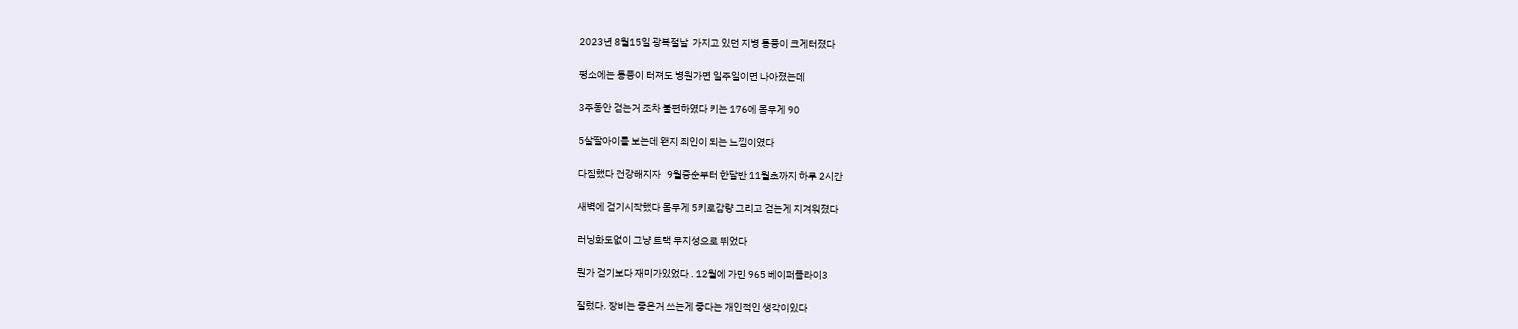2023년 8월15일 광복절날  가지고 있던 지병 통풍이 크게터졌다


평소에는 통풍이 터져도 병원가면 일주일이면 나아졌는데


3주동안 걷는거 조차 불편하였다 키는 176에 몸무게 90


5살딸아이를 보는데 왠지 죄인이 되는 느낌이였다


다짐했다 건강해지자   9월중순부터 한달반 11월초까지 하루 2시간


새벽에 걷기시작했다 몸무게 5키로감량 그리고 걷는게 지겨워졌다


러닝화도없이 그냥 트랙 무지성으로 뛰었다


뭔가 걷기보다 재미가있었다 . 12월에 가민 965 베이퍼플라이3


질렀다. 장비는 좋은거 쓰는게 좋다는 개인적인 생각이있다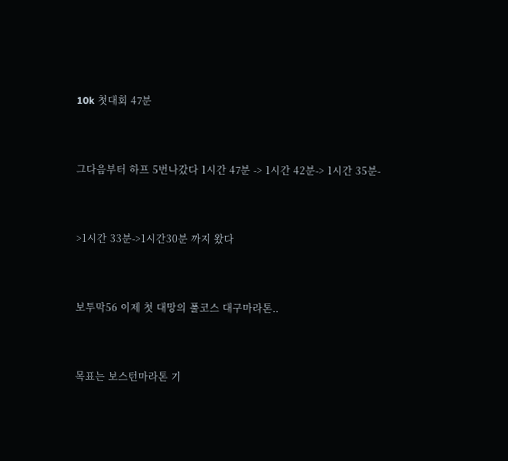10k 첫대회 47분


그다음부터 하프 5번나갔다 1시간 47분 -> 1시간 42분-> 1시간 35분-


>1시간 33분->1시간30분 까지 왔다


보투막56 이제 첫 대망의 풀코스 대구마라톤..


목표는 보스턴마라톤 기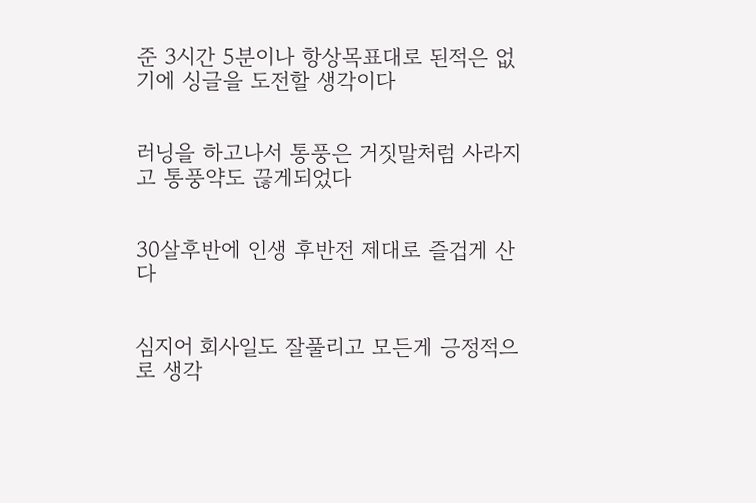준 3시간 5분이나 항상목표대로 된적은 없기에 싱글을 도전할 생각이다


러닝을 하고나서 통풍은 거짓말처럼 사라지고 통풍약도 끊게되었다


30살후반에 인생 후반전 제대로 즐겁게 산다


심지어 회사일도 잘풀리고 모든게 긍정적으로 생각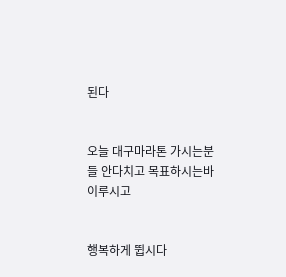된다


오늘 대구마라톤 가시는분들 안다치고 목표하시는바 이루시고


행복하게 뜁시다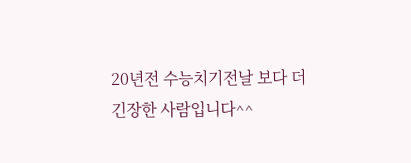20년전 수능치기전날 보다 더 긴장한 사람입니다^^